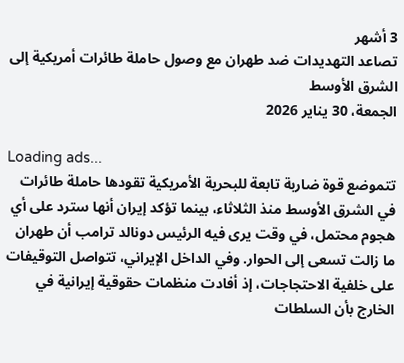3 أشهر
تصاعد التهديدات ضد طهران مع وصول حاملة طائرات أمريكية إلى الشرق الأوسط
الجمعة، 30 يناير 2026

Loading ads...
تتموضع قوة ضاربة تابعة للبحرية الأمريكية تقودها حاملة طائرات في الشرق الأوسط منذ الثلاثاء، بينما تؤكد إيران أنها سترد على أي هجوم محتمل، في وقت يرى فيه الرئيس دونالد ترامب أن طهران ما زالت تسعى إلى الحوار. وفي الداخل الإيراني، تتواصل التوقيفات على خلفية الاحتجاجات، إذ أفادت منظمات حقوقية إيرانية في الخارج بأن السلطات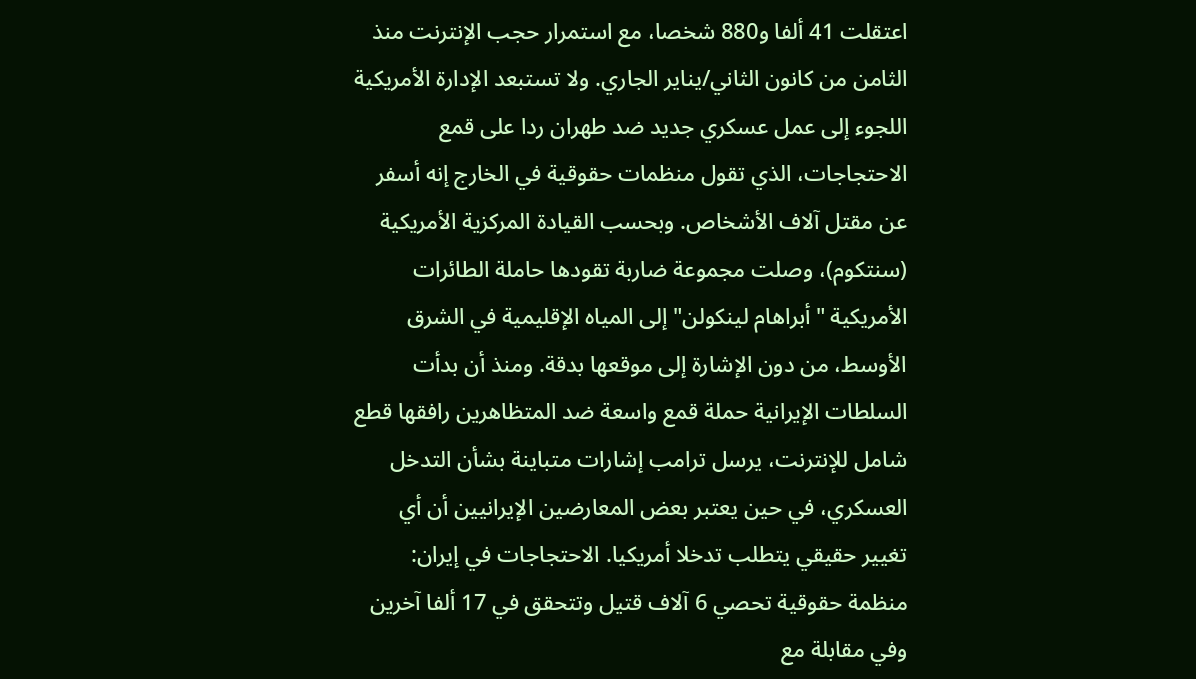اعتقلت 41 ألفا و880 شخصا، مع استمرار حجب الإنترنت منذ الثامن من كانون الثاني/يناير الجاري. ولا تستبعد الإدارة الأمريكية اللجوء إلى عمل عسكري جديد ضد طهران ردا على قمع الاحتجاجات، الذي تقول منظمات حقوقية في الخارج إنه أسفر عن مقتل آلاف الأشخاص. وبحسب القيادة المركزية الأمريكية (سنتكوم)، وصلت مجموعة ضاربة تقودها حاملة الطائرات الأمريكية "أبراهام لينكولن" إلى المياه الإقليمية في الشرق الأوسط، من دون الإشارة إلى موقعها بدقة. ومنذ أن بدأت السلطات الإيرانية حملة قمع واسعة ضد المتظاهرين رافقها قطع شامل للإنترنت، يرسل ترامب إشارات متباينة بشأن التدخل العسكري، في حين يعتبر بعض المعارضين الإيرانيين أن أي تغيير حقيقي يتطلب تدخلا أمريكيا. الاحتجاجات في إيران: منظمة حقوقية تحصي 6 آلاف قتيل وتتحقق في 17 ألفا آخرين وفي مقابلة مع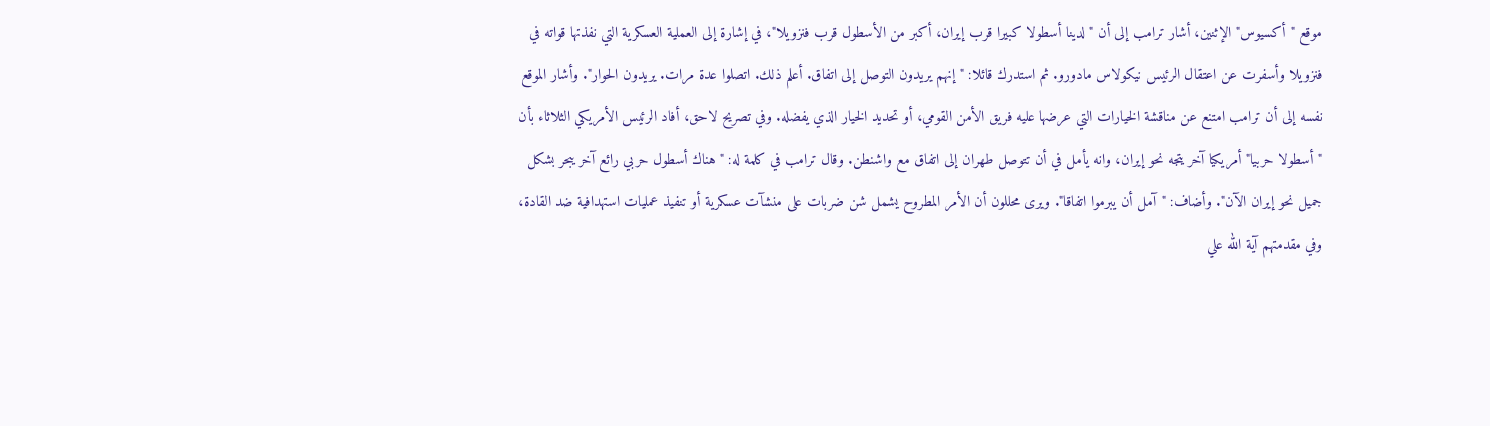موقع "أكسيوس" الإثنين، أشار ترامب إلى أن "لدينا أسطولا كبيرا قرب إيران، أكبر من الأسطول قرب فنزويلا"، في إشارة إلى العملية العسكرية التي نفذتها قواته في فنزويلا وأسفرت عن اعتقال الرئيس نيكولاس مادورو. ثم استدرك قائلا: "إنهم يريدون التوصل إلى اتفاق. أعلم ذلك. اتصلوا عدة مرات. يريدون الحوار". وأشار الموقع نفسه إلى أن ترامب امتنع عن مناقشة الخيارات التي عرضها عليه فريق الأمن القومي، أو تحديد الخيار الذي يفضله. وفي تصريح لاحق، أفاد الرئيس الأمريكي الثلاثاء بأن "أسطولا حربيا" أمريكيا آخر يتجه نحو إيران، وانه يأمل في أن تتوصل طهران إلى اتفاق مع واشنطن. وقال ترامب في كلمة له: "هناك أسطول حربي رائع آخر يبحر بشكل جميل نحو إيران الآن". وأضاف: "آمل أن يبرموا اتفاقا". ويرى محللون أن الأمر المطروح يشمل شن ضربات على منشآت عسكرية أو تنفيذ عمليات استهدافية ضد القادة، وفي مقدمتهم آية الله علي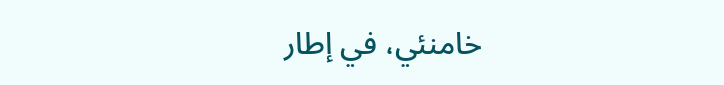خامنئي، في إطار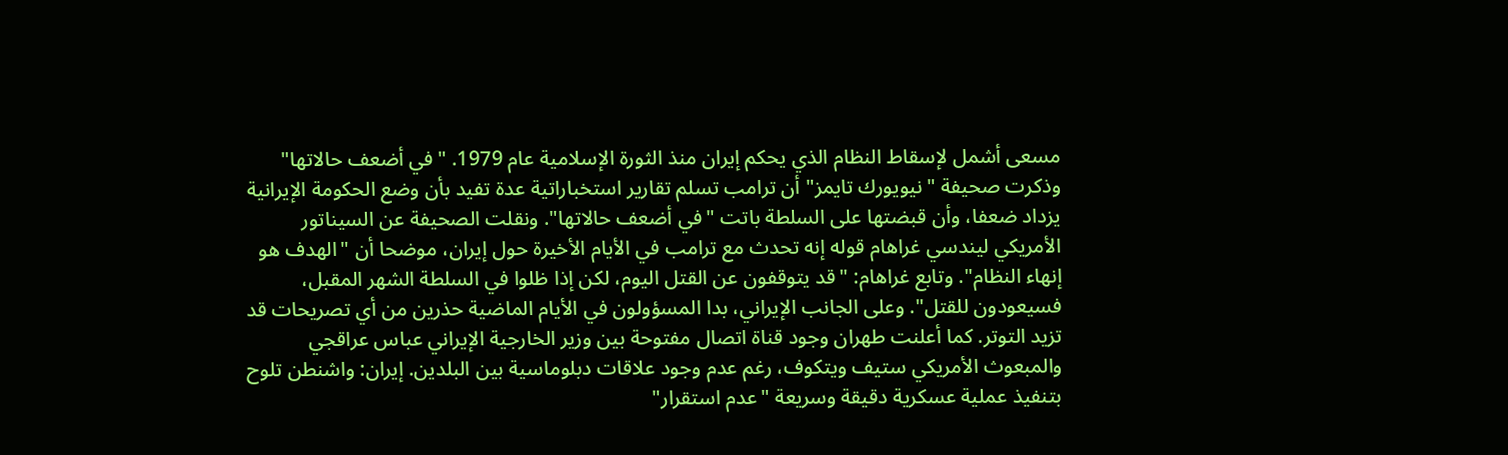مسعى أشمل لإسقاط النظام الذي يحكم إيران منذ الثورة الإسلامية عام 1979. "في أضعف حالاتها" وذكرت صحيفة "نيويورك تايمز" أن ترامب تسلم تقارير استخباراتية عدة تفيد بأن وضع الحكومة الإيرانية يزداد ضعفا، وأن قبضتها على السلطة باتت "في أضعف حالاتها". ونقلت الصحيفة عن السيناتور الأمريكي ليندسي غراهام قوله إنه تحدث مع ترامب في الأيام الأخيرة حول إيران، موضحا أن "الهدف هو إنهاء النظام". وتابع غراهام: "قد يتوقفون عن القتل اليوم، لكن إذا ظلوا في السلطة الشهر المقبل، فسيعودون للقتل". وعلى الجانب الإيراني، بدا المسؤولون في الأيام الماضية حذرين من أي تصريحات قد تزيد التوتر. كما أعلنت طهران وجود قناة اتصال مفتوحة بين وزير الخارجية الإيراني عباس عراقجي والمبعوث الأمريكي ستيف ويتكوف، رغم عدم وجود علاقات دبلوماسية بين البلدين. إيران: واشنطن تلوح بتنفيذ عملية عسكرية دقيقة وسريعة "عدم استقرار"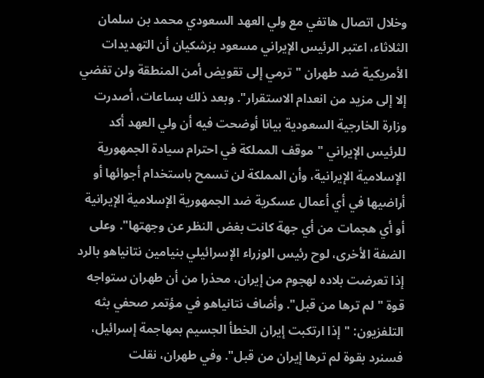وخلال اتصال هاتفي مع ولي العهد السعودي محمد بن سلمان الثلاثاء، اعتبر الرئيس الإيراني مسعود بزشكيان أن التهديدات الأمريكية ضد طهران "ترمي إلى تقويض أمن المنطقة ولن تفضي إلا إلى مزيد من انعدام الاستقرار". وبعد ذلك بساعات، أصدرت وزارة الخارجية السعودية بيانا أوضحت فيه أن ولي العهد أكد للرئيس الإيراني "موقف المملكة في احترام سيادة الجمهورية الإسلامية الإيرانية، وأن المملكة لن تسمح باستخدام أجوائها أو أراضيها في أي أعمال عسكرية ضد الجمهورية الإسلامية الإيرانية أو أي هجمات من أي جهة كانت بغض النظر عن وجهتها". وعلى الضفة الأخرى، لوح رئيس الوزراء الإسرائيلي بنيامين نتانياهو بالرد إذا تعرضت بلاده لهجوم من إيران، محذرا من أن طهران ستواجه قوة "لم ترها من قبل". وأضاف نتانياهو في مؤتمر صحفي بثه التلفزيون: "إذا ارتكبت إيران الخطأ الجسيم بمهاجمة إسرائيل، فسنرد بقوة لم ترها إيران من قبل". وفي طهران، نقلت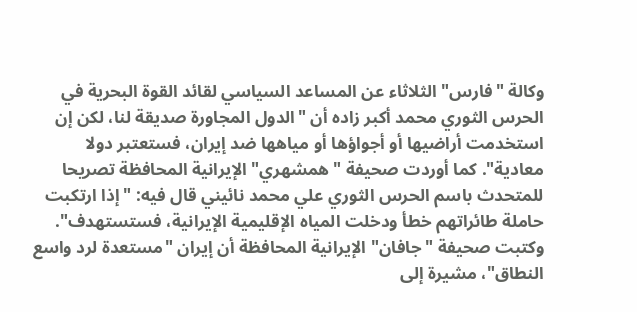وكالة "فارس" الثلاثاء عن المساعد السياسي لقائد القوة البحرية في الحرس الثوري محمد أكبر زاده أن "الدول المجاورة صديقة لنا، لكن إن استخدمت أراضيها أو أجواؤها أو مياهها ضد إيران، فستعتبر دولا معادية". كما أوردت صحيفة "همشهري" الإيرانية المحافظة تصريحا للمتحدث باسم الحرس الثوري علي محمد نائيني قال فيه: "إذا ارتكبت حاملة طائراتهم خطأ ودخلت المياه الإقليمية الإيرانية، فستستهدف". وكتبت صحيفة "جافان" الإيرانية المحافظة أن إيران "مستعدة لرد واسع النطاق"، مشيرة إلى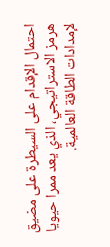احتمال الإقدام على السيطرة على مضيق هرمز الاستراتيجي، الذي يعد ممرا حيويا لإمدادات الطاقة العالمية.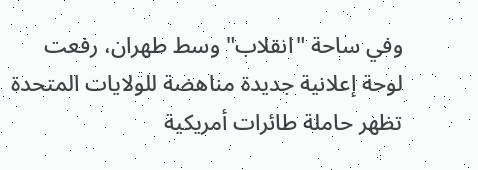وفي ساحة "انقلاب" وسط طهران، رفعت لوحة إعلانية جديدة مناهضة للولايات المتحدة تظهر حاملة طائرات أمريكية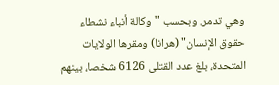وهي تدمر. وبحسب "وكالة أنباء نشطاء حقوق الإنسان" (هرانا) ومقرها الولايات المتحدة، بلغ عدد القتلى 6126 شخصا، بينهم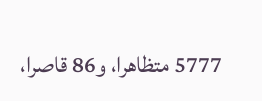5777 متظاهرا، و86 قاصرا،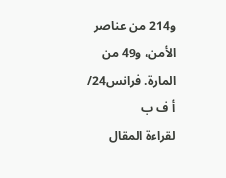و214 من عناصر الأمن، و49 من المارة. فرانس24/ أ ف ب
لقراءة المقال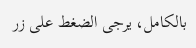بالكامل، يرجى الضغط على زر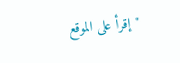"إقرأ على الموقع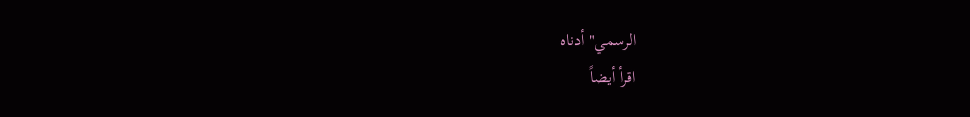الرسمي" أدناه
اقرأ أيضاً